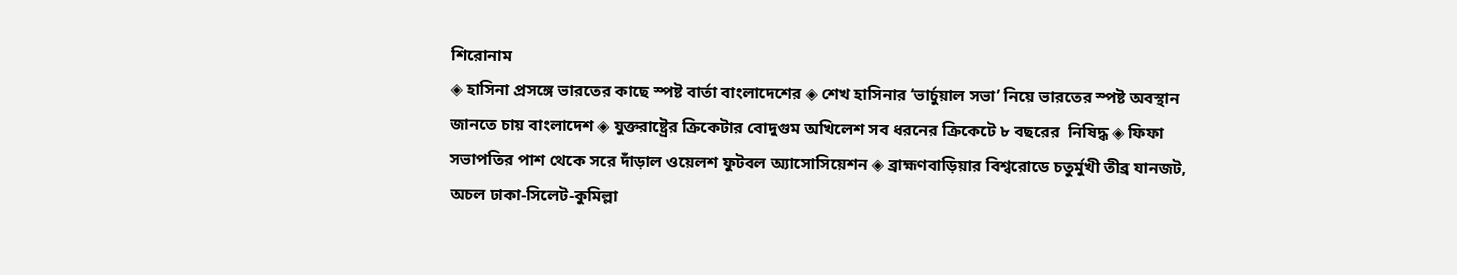শিরোনাম
◈ হাসিনা প্রসঙ্গে ভারতের কাছে স্পষ্ট বার্তা বাংলাদেশের ◈ শেখ হাসিনার ‘ভার্চুয়াল সভা’ নিয়ে ভারতের স্পষ্ট অবস্থান জানতে চায় বাংলাদেশ ◈ যুক্তরাষ্ট্রের ক্রিকেটার বোদুগুম অ‌খি‌লেশ‌ সব ধর‌নের ক্রিকেটে ৮ বছরের  নিষিদ্ধ ◈ ফিফা সভাপতির পাশ থেকে সরে দাঁড়াল ওয়েলশ ফুটবল অ্যাসোসিয়েশন ◈ ব্রাহ্মণবাড়িয়ার বিশ্বরোডে চতুর্মুখী তীব্র যানজট, অচল ঢাকা-সিলেট-কুমিল্লা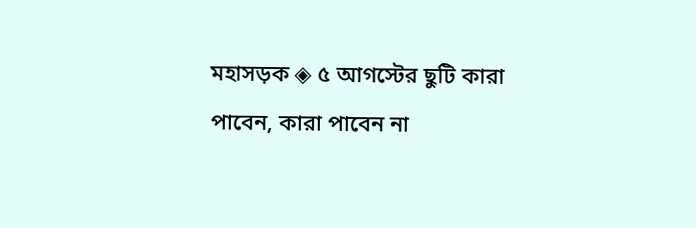মহাসড়ক ◈ ৫ আগস্টের ছুটি কারা পাবেন, কারা পাবেন না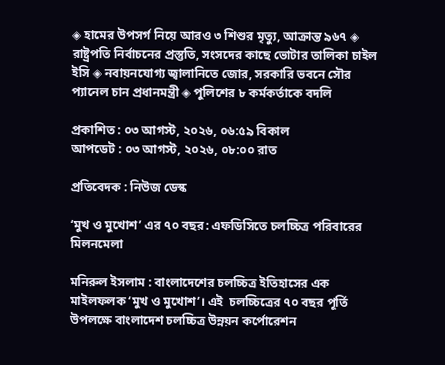◈ হামের উপসর্গ নিয়ে আরও ৩ শিশুর মৃত্যু, আক্রান্ত ৯৬৭ ◈ রাষ্ট্রপতি নির্বাচনের প্রস্তুতি, সংসদের কাছে ভোটার তালিকা চাইল ইসি ◈ নবায়নযোগ্য জ্বালানিতে জোর, সরকারি ভবনে সৌর প্যানেল চান প্রধানমন্ত্রী ◈ পুলিশের ৮ কর্মকর্তাকে বদলি

প্রকাশিত : ০৩ আগস্ট, ২০২৬, ০৬:৫৯ বিকাল
আপডেট : ০৩ আগস্ট, ২০২৬, ০৮:০০ রাত

প্রতিবেদক : নিউজ ডেস্ক

‘মুখ ও মুখোশ’ এর ৭০ বছর: এফডিসিতে চলচ্চিত্র পরিবারের মিলনমেলা

মনিরুল ইসলাম : বাংলাদেশের চলচ্চিত্র ইতিহাসের এক মাইলফলক ‘মুখ ও মুখোশ’। এই  চলচ্চিত্রের ৭০ বছর পূর্তি উপলক্ষে বাংলাদেশ চলচ্চিত্র উন্নয়ন কর্পোরেশন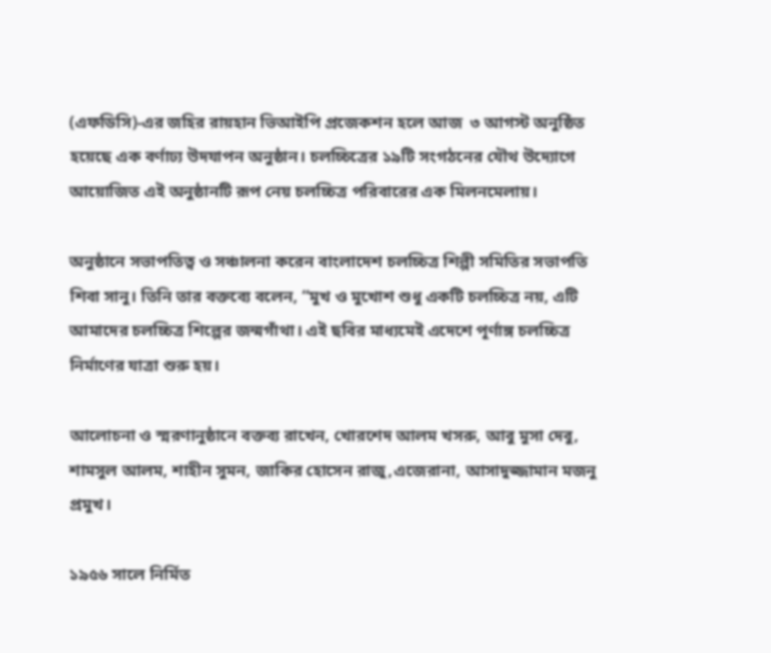(এফডিসি)-এর জহির রায়হান ভিআইপি প্রজেকশন হলে আজ  ৩ আগস্ট অনুষ্ঠিত হয়েছে এক বর্ণাঢ্য উদযাপন অনুষ্ঠান। চলচ্চিত্রের ১৯টি সংগঠনের যৌথ উদ্যোগে আয়োজিত এই অনুষ্ঠানটি রূপ নেয় চলচ্চিত্র পরিবারের এক মিলনমেলায়।

অনুষ্ঠানে সভাপতিত্ব ও সঞ্চালনা করেন বাংলাদেশ চলচ্চিত্র শিল্পী সমিতির সভাপতি শিবা সানু। তিনি তার বক্তব্যে বলেন, “মুখ ও মুখোশ শুধু একটি চলচ্চিত্র নয়, এটি আমাদের চলচ্চিত্র শিল্পের জন্মগাঁথা। এই ছবির মাধ্যমেই এদেশে পূর্ণাঙ্গ চলচ্চিত্র নির্মাণের যাত্রা শুরু হয়।

আলোচনা ও স্মরণানুষ্ঠানে বক্তব্য রাখেন, খোরশেদ আলম খসরু, আবু মুসা দেবু, শামসুল আলম, শাহীন সুমন, জাকির হোসেন রাজু,এজেরানা, আসাদুজ্জামান মজনু প্রমুখ।

১৯৫৬ সালে নির্মিত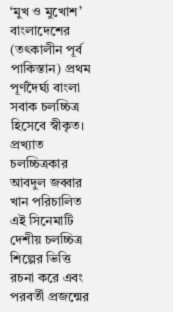‘মুখ ও মুখোশ’ বাংলাদেশের (তৎকালীন পূর্ব পাকিস্তান) প্রথম পূর্ণদৈর্ঘ্য বাংলা সবাক চলচ্চিত্র হিসেবে স্বীকৃত। প্রখ্যাত চলচ্চিত্রকার আবদুল জব্বার খান পরিচালিত এই সিনেমাটি দেশীয় চলচ্চিত্র শিল্পের ভিত্তি রচনা করে এবং পরবর্তী প্রজন্মের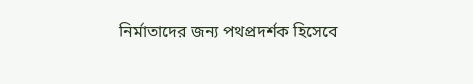নির্মাতাদের জন্য পথপ্রদর্শক হিসেবে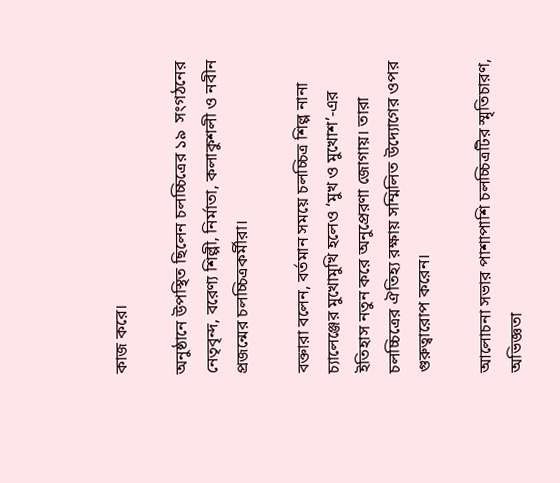কাজ করে।

অনুষ্ঠানে উপস্থিত ছিলেন চলচ্চিত্রের ১৯  সংগঠনের নেতৃবৃন্দ, বরেণ্য শিল্পী, নির্মাতা, কলাকুশলী ও নবীন প্রজন্মের চলচ্চিত্রকর্মীরা।

বক্তারা বলেন, বর্তমান সময়ে চলচ্চিত্র শিল্প নানা চ্যালেঞ্জের মুখোমুখি হলেও ‘মুখ ও মুখোশ’-এর ইতিহাস নতুন করে অনুপ্রেরণা জোগায়। তারা চলচ্চিত্রের ঐতিহ্য রক্ষায় সম্মিলিত উদ্যোগের ওপর গুরুত্বারোপ করেন।

আলোচনা সভার পাশাপাশি চলচ্চিত্রটির স্মৃতিচারণ, অভিজ্ঞতা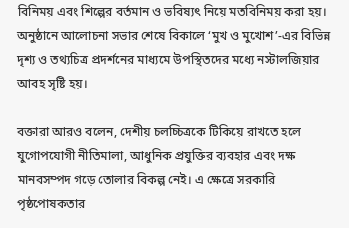বিনিময় এবং শিল্পের বর্তমান ও ভবিষ্যৎ নিয়ে মতবিনিময় করা হয়। অনুষ্ঠানে আলোচনা সভার শেষে বিকালে ‘মুখ ও মুখোশ’-এর বিভিন্ন দৃশ্য ও তথ্যচিত্র প্রদর্শনের মাধ্যমে উপস্থিতদের মধ্যে নস্টালজিয়ার আবহ সৃষ্টি হয়।

বক্তারা আরও বলেন, দেশীয় চলচ্চিত্রকে টিকিয়ে রাখতে হলে যুগোপযোগী নীতিমালা, আধুনিক প্রযুক্তির ব্যবহার এবং দক্ষ মানবসম্পদ গড়ে তোলার বিকল্প নেই। এ ক্ষেত্রে সরকারি পৃষ্ঠপোষকতার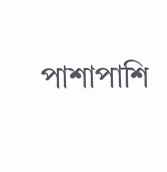পাশাপাশি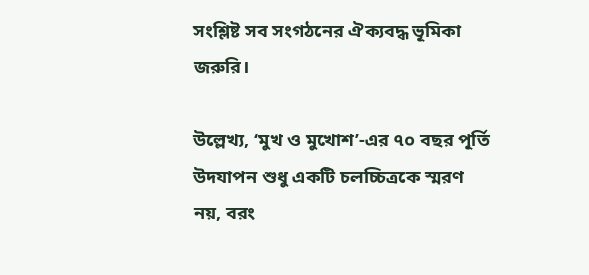সংশ্লিষ্ট সব সংগঠনের ঐক্যবদ্ধ ভূমিকা জরুরি।

উল্লেখ্য, ‘মুখ ও মুখোশ’-এর ৭০ বছর পূর্তি উদযাপন শুধু একটি চলচ্চিত্রকে স্মরণ নয়, বরং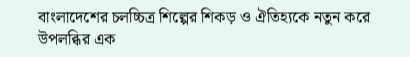বাংলাদেশের চলচ্চিত্র শিল্পের শিকড় ও ঐতিহ্যকে নতুন করে উপলব্ধির এক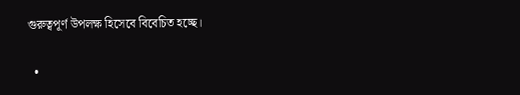গুরুত্বপূর্ণ উপলক্ষ হিসেবে বিবেচিত হচ্ছে।

  •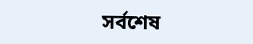সর্বশেষ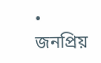• জনপ্রিয়